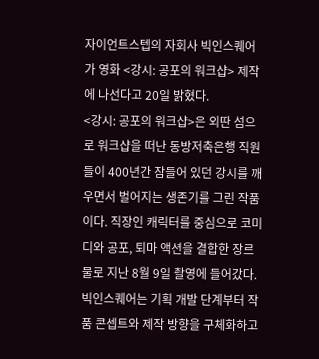자이언트스텝의 자회사 빅인스퀘어가 영화 <강시: 공포의 워크샵> 제작에 나선다고 20일 밝혔다.
<강시: 공포의 워크샵>은 외딴 섬으로 워크샵을 떠난 동방저축은행 직원들이 400년간 잠들어 있던 강시를 깨우면서 벌어지는 생존기를 그린 작품이다. 직장인 캐릭터를 중심으로 코미디와 공포, 퇴마 액션을 결합한 장르물로 지난 8월 9일 촬영에 들어갔다.
빅인스퀘어는 기획 개발 단계부터 작품 콘셉트와 제작 방향을 구체화하고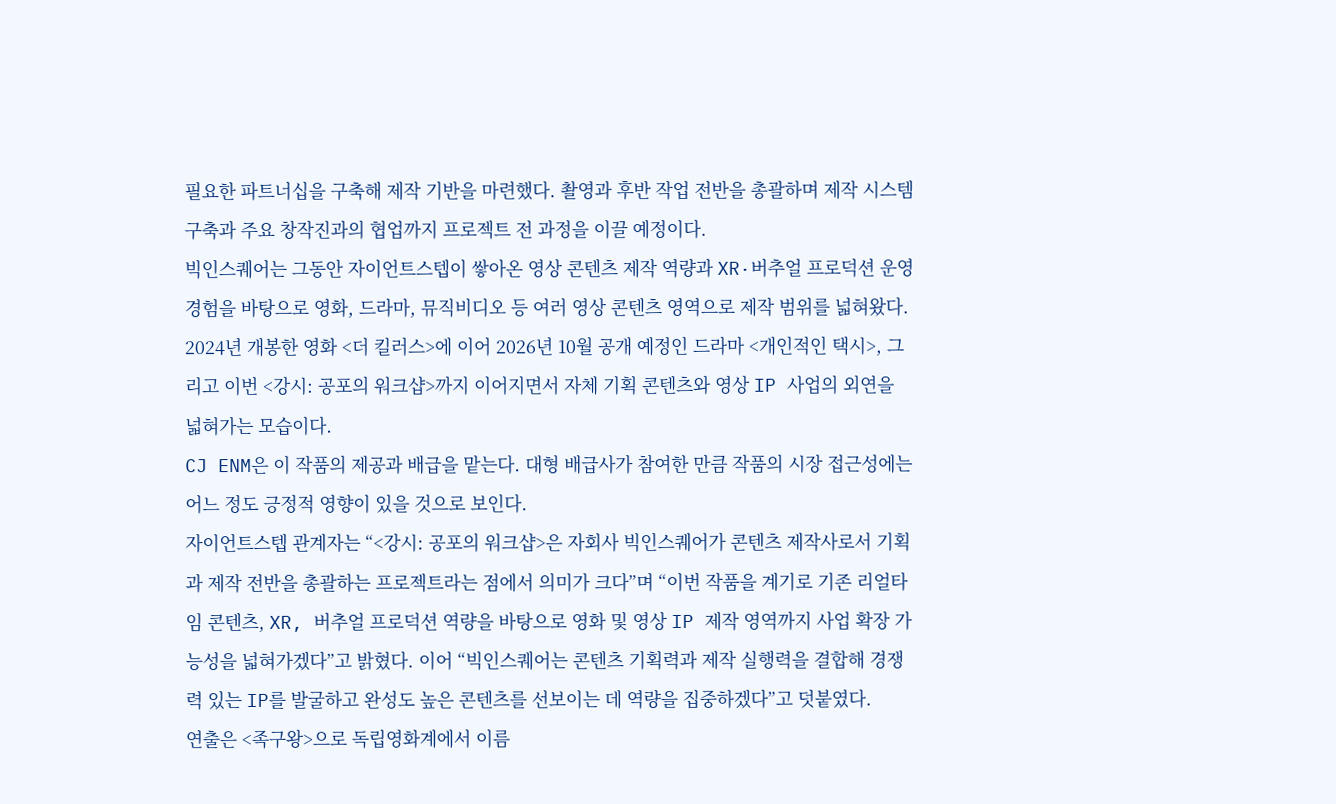필요한 파트너십을 구축해 제작 기반을 마련했다. 촬영과 후반 작업 전반을 총괄하며 제작 시스템 구축과 주요 창작진과의 협업까지 프로젝트 전 과정을 이끌 예정이다.
빅인스퀘어는 그동안 자이언트스텝이 쌓아온 영상 콘텐츠 제작 역량과 XR·버추얼 프로덕션 운영 경험을 바탕으로 영화, 드라마, 뮤직비디오 등 여러 영상 콘텐츠 영역으로 제작 범위를 넓혀왔다. 2024년 개봉한 영화 <더 킬러스>에 이어 2026년 10월 공개 예정인 드라마 <개인적인 택시>, 그리고 이번 <강시: 공포의 워크샵>까지 이어지면서 자체 기획 콘텐츠와 영상 IP 사업의 외연을 넓혀가는 모습이다.
CJ ENM은 이 작품의 제공과 배급을 맡는다. 대형 배급사가 참여한 만큼 작품의 시장 접근성에는 어느 정도 긍정적 영향이 있을 것으로 보인다.
자이언트스텝 관계자는 “<강시: 공포의 워크샵>은 자회사 빅인스퀘어가 콘텐츠 제작사로서 기획과 제작 전반을 총괄하는 프로젝트라는 점에서 의미가 크다”며 “이번 작품을 계기로 기존 리얼타임 콘텐츠, XR, 버추얼 프로덕션 역량을 바탕으로 영화 및 영상 IP 제작 영역까지 사업 확장 가능성을 넓혀가겠다”고 밝혔다. 이어 “빅인스퀘어는 콘텐츠 기획력과 제작 실행력을 결합해 경쟁력 있는 IP를 발굴하고 완성도 높은 콘텐츠를 선보이는 데 역량을 집중하겠다”고 덧붙였다.
연출은 <족구왕>으로 독립영화계에서 이름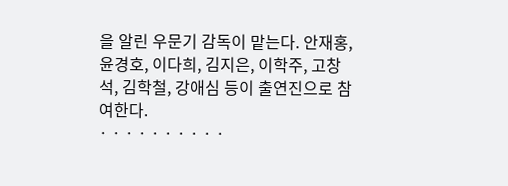을 알린 우문기 감독이 맡는다. 안재홍, 윤경호, 이다희, 김지은, 이학주, 고창석, 김학철, 강애심 등이 출연진으로 참여한다.
· · · · · · · · · ·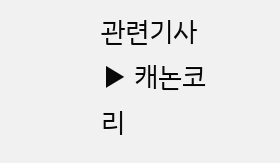관련기사
▶ 캐논코리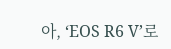아, ‘EOS R6 V’로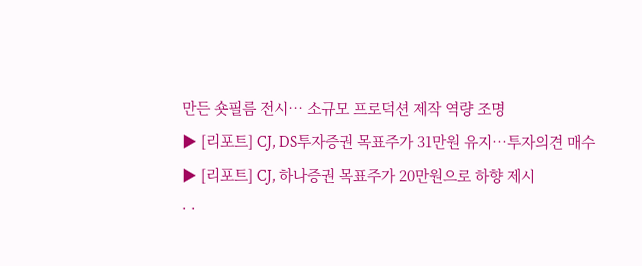만든 숏필름 전시… 소규모 프로덕션 제작 역량 조명
▶ [리포트] CJ, DS투자증권 목표주가 31만원 유지…투자의견 매수
▶ [리포트] CJ, 하나증권 목표주가 20만원으로 하향 제시
· ·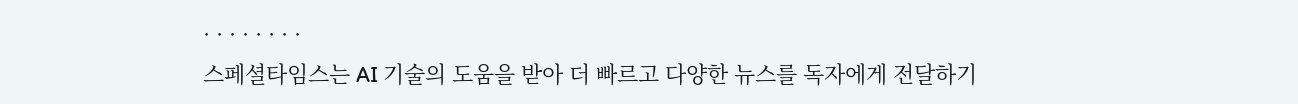· · · · · · · ·
스페셜타임스는 AI 기술의 도움을 받아 더 빠르고 다양한 뉴스를 독자에게 전달하기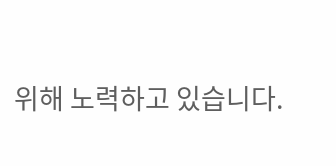위해 노력하고 있습니다.